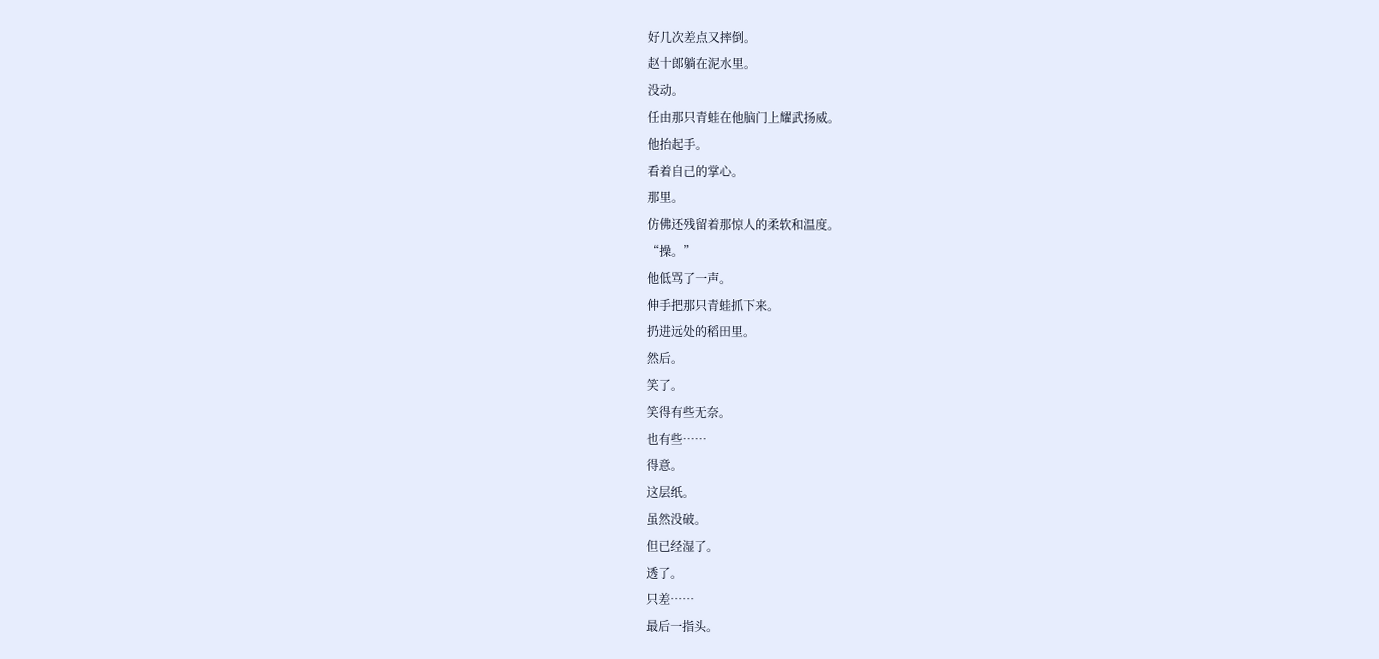好几次差点又摔倒。
赵十郎躺在泥水里。
没动。
任由那只青蛙在他脑门上耀武扬威。
他抬起手。
看着自己的掌心。
那里。
仿佛还残留着那惊人的柔软和温度。
“操。”
他低骂了一声。
伸手把那只青蛙抓下来。
扔进远处的稻田里。
然后。
笑了。
笑得有些无奈。
也有些……
得意。
这层纸。
虽然没破。
但已经湿了。
透了。
只差……
最后一指头。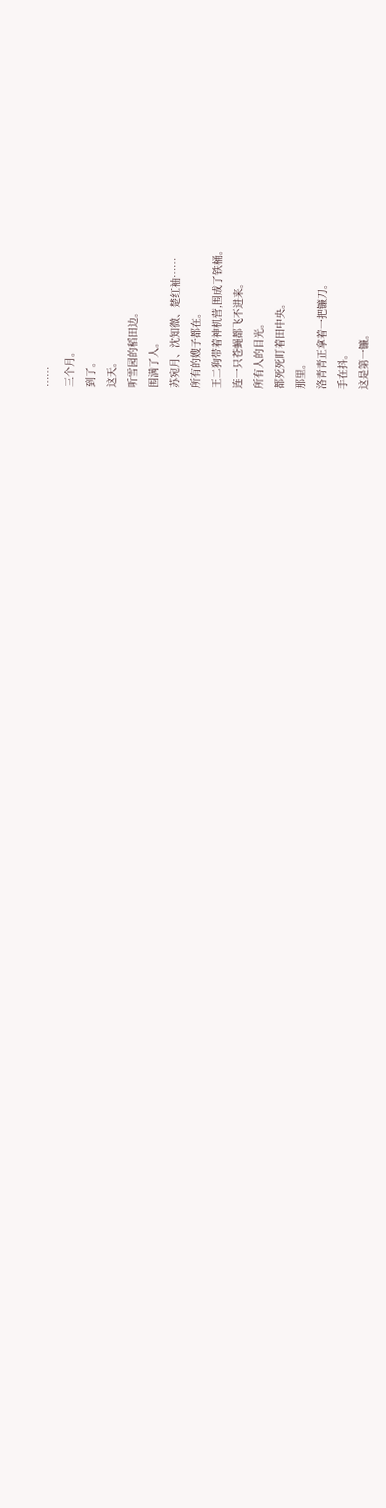……
三个月。
到了。
这天。
听雪园的稻田边。
围满了人。
苏宛月、沈知微、楚红袖……
所有的嫂子都在。
王二狗带着神机营,围成了铁桶。
连一只苍蝇都飞不进来。
所有人的目光。
都死死盯着田中央。
那里。
洛青青正拿着一把镰刀。
手在抖。
这是第一镰。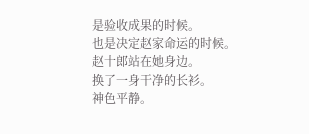是验收成果的时候。
也是决定赵家命运的时候。
赵十郎站在她身边。
换了一身干净的长衫。
神色平静。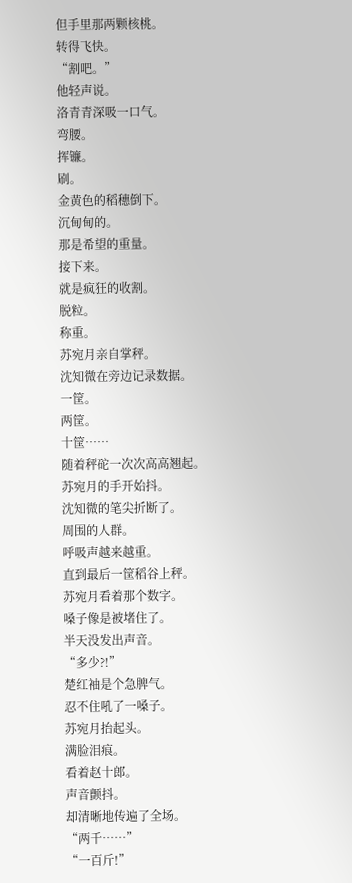但手里那两颗核桃。
转得飞快。
“割吧。”
他轻声说。
洛青青深吸一口气。
弯腰。
挥镰。
刷。
金黄色的稻穗倒下。
沉甸甸的。
那是希望的重量。
接下来。
就是疯狂的收割。
脱粒。
称重。
苏宛月亲自掌秤。
沈知微在旁边记录数据。
一筐。
两筐。
十筐……
随着秤砣一次次高高翘起。
苏宛月的手开始抖。
沈知微的笔尖折断了。
周围的人群。
呼吸声越来越重。
直到最后一筐稻谷上秤。
苏宛月看着那个数字。
嗓子像是被堵住了。
半天没发出声音。
“多少?!”
楚红袖是个急脾气。
忍不住吼了一嗓子。
苏宛月抬起头。
满脸泪痕。
看着赵十郎。
声音颤抖。
却清晰地传遍了全场。
“两千……”
“一百斤!”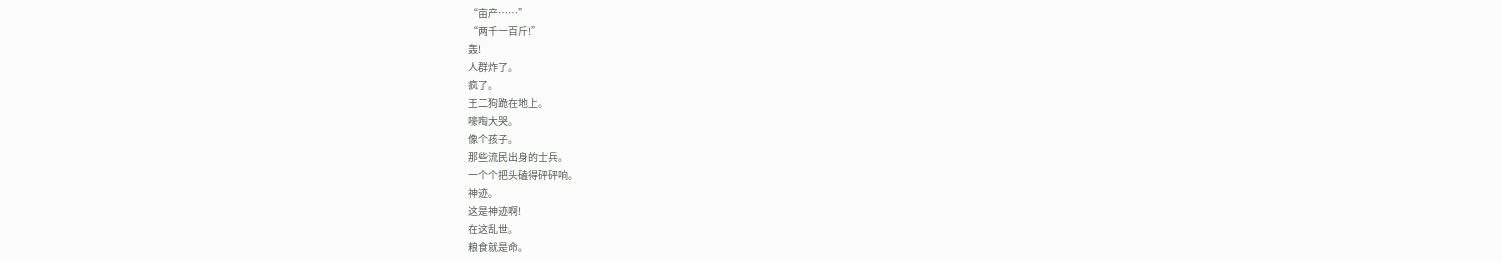“亩产……”
“两千一百斤!”
轰!
人群炸了。
疯了。
王二狗跪在地上。
嚎啕大哭。
像个孩子。
那些流民出身的士兵。
一个个把头磕得砰砰响。
神迹。
这是神迹啊!
在这乱世。
粮食就是命。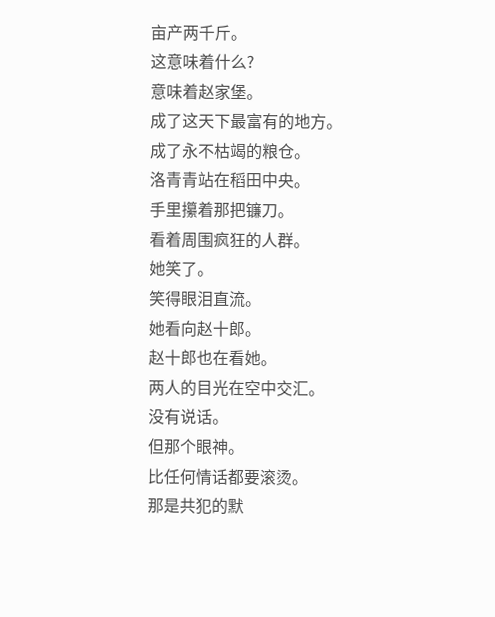亩产两千斤。
这意味着什么?
意味着赵家堡。
成了这天下最富有的地方。
成了永不枯竭的粮仓。
洛青青站在稻田中央。
手里攥着那把镰刀。
看着周围疯狂的人群。
她笑了。
笑得眼泪直流。
她看向赵十郎。
赵十郎也在看她。
两人的目光在空中交汇。
没有说话。
但那个眼神。
比任何情话都要滚烫。
那是共犯的默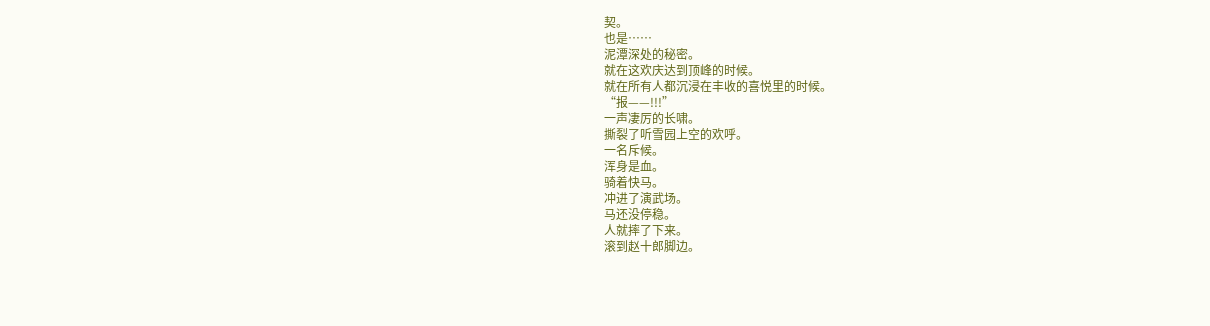契。
也是……
泥潭深处的秘密。
就在这欢庆达到顶峰的时候。
就在所有人都沉浸在丰收的喜悦里的时候。
“报——!!!”
一声凄厉的长啸。
撕裂了听雪园上空的欢呼。
一名斥候。
浑身是血。
骑着快马。
冲进了演武场。
马还没停稳。
人就摔了下来。
滚到赵十郎脚边。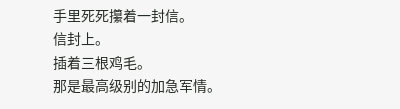手里死死攥着一封信。
信封上。
插着三根鸡毛。
那是最高级别的加急军情。